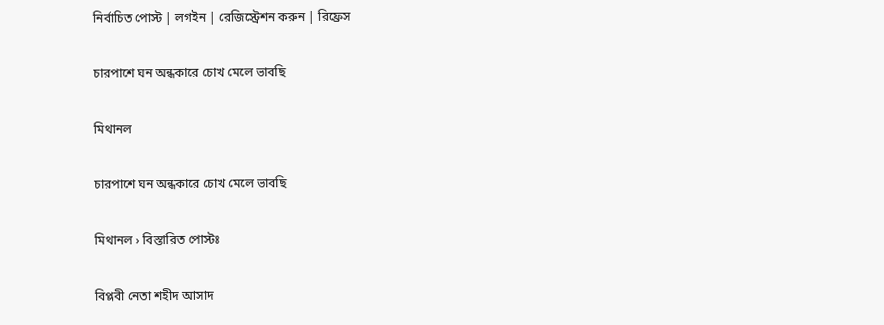নির্বাচিত পোস্ট | লগইন | রেজিস্ট্রেশন করুন | রিফ্রেস

চারপাশে ঘন অন্ধকারে চোখ মেলে ভাবছি

মিথানল

চারপাশে ঘন অন্ধকারে চোখ মেলে ভাবছি

মিথানল › বিস্তারিত পোস্টঃ

বিপ্লবী নেতা শহীদ আসাদ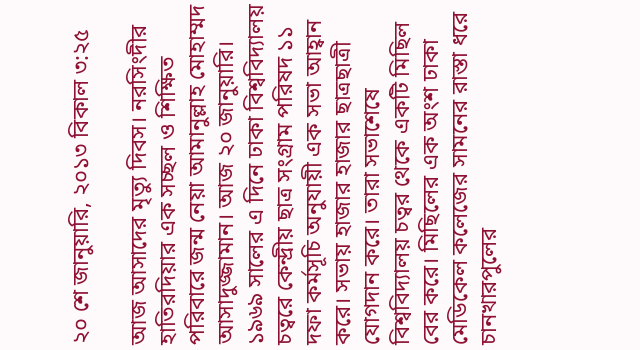২০ শে জানুয়ারি, ২০১৩ বিকাল ৩:২৫

আজ আসাদের মৃত্যু দিবস। নরসিংদীর হাতিরদিয়ার এক সচ্ছল ও শিক্ষিত পরিবারে জন্ম নেয়া আমানুল্লাহ মোহাম্মদ আসাদুজ্জামান। আজ ২০ জানুয়ারি। ১৯৬৯ সালের এ দিনে ঢাকা বিশ্ববিদ্যালয় চত্বরে কেন্দ্রীয় ছাত্র সংগ্রাম পরিষদ ১১ দফা কর্মসূচি অনুযায়ী এক সভা আহ্বান করে। সভায় হাজার হাজার ছাত্রছাত্রী যোগদান করে। তারা সভাশেষে বিশ্ববিদ্যালয় চত্বর থেকে একটি মিছিল বের করে। মিছিলের এক অংশ ঢাকা মেডিকেল কলেজের সামনের রাস্তা ধরে চানখারপুলের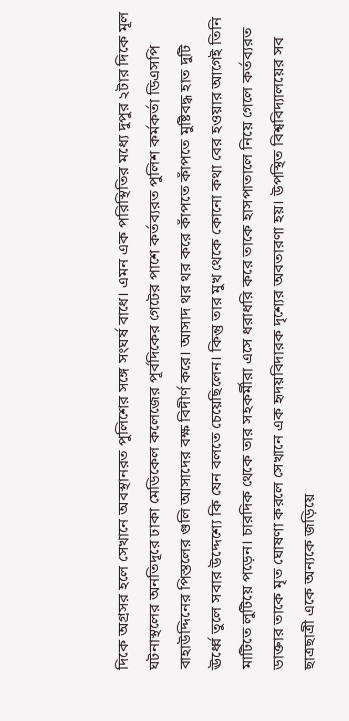দিকে অগ্রসর হলে সেখানে অবস্থানরত পুলিশের সঙ্গে সংঘর্ষ বাধে। এমন এক পরিস্থিতির মধ্যে দুপুর ২টার দিকে মূল ঘটনাস্থলের অনতিদূরে ঢাকা মেডিকেল কলেজের পূর্বদিকের গেটের পাশে কর্তব্যরত পুলিশ কর্মকর্তা ডিএসপি বাহাউদ্দিনের পিস্তলের গুলি আসাদের বক্ষ বিদীর্ণ করে। আসাদ থর থর করে কাঁপতে কাঁপতে মুষ্টিবদ্ধ হাত দুটি ঊর্ধ্বে তুলে সবার উদ্দেশ্যে কি যেন বলতে চেয়েছিলেন। কিন্তু তার মুখ থেকে কোনো কথা বের হওয়ার আগেই তিনি মাটিতে লুটিয়ে পড়েন। চারদিক থেকে তার সহকর্মীরা এসে ধরাধরি করে তাকে হাসপাতালে নিয়ে গেলে কর্তব্যরত ডাক্তার তাকে মৃত ঘোষণা করলে সেখানে এক হৃদয়বিদারক দৃশ্যের অবতারণা হয়। উপস্থিত বিশ্ববিদ্যালয়ের সব ছাত্রছাত্রী একে অন্যকে জড়িয়ে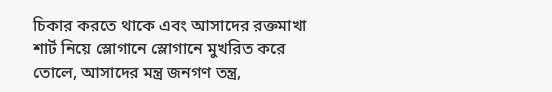চিকার করতে থাকে এবং আসাদের রক্তমাখা শার্ট নিয়ে স্লোগানে স্লোগানে মুখরিত করে তোলে, আসাদের মন্ত্র জনগণ তন্ত্র,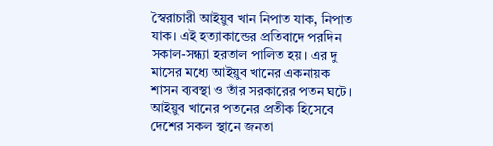স্বৈরাচারী আইয়ুব খান নিপাত যাক, নিপাত যাক। এই হত্যাকান্ডের প্রতিবাদে পরদিন সকাল-সন্ধ্যা হরতাল পালিত হয়। এর দু মাসের মধ্যে আইয়ুব খানের একনায়ক শাসন ব্যবস্থা ও তাঁর সরকারের পতন ঘটে। আইয়ুব খানের পতনের প্রতীক হিসেবে দেশের সকল স্থানে জনতা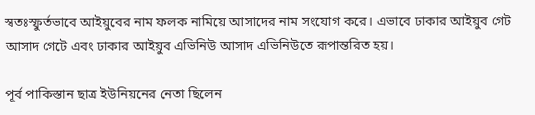স্বতঃস্ফুর্তভাবে আইয়ুবের নাম ফলক নামিয়ে আসাদের নাম সংযোগ করে। এভাবে ঢাকার আইয়ুব গেট আসাদ গেটে এবং ঢাকার আইয়ুব এভিনিউ আসাদ এভিনিউতে রূপান্তরিত হয়।

পূর্ব পাকিস্তান ছাত্র ইউনিয়নের নেতা ছিলেন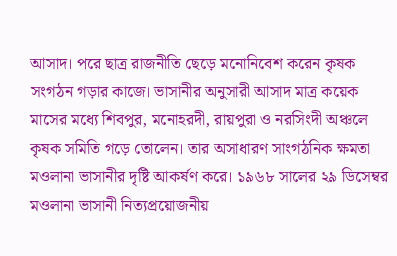আসাদ। পরে ছাত্র রাজনীতি ছেড়ে মনোনিবেশ করেন কৃষক সংগঠন গড়ার কাজে। ভাসানীর অনুসারী আসাদ মাত্র কয়েক মাসের মধ্যে শিবপুর, মনোহরদী, রায়পুরা ও নরসিংদী অঞ্চলে কৃষক সমিতি গড়ে তোলেন। তার অসাধারণ সাংগঠনিক ক্ষমতা মওলানা ভাসানীর দৃষ্টি আকর্ষণ করে। ১৯৬৮ সালের ২৯ ডিসেম্বর মওলানা ভাসানী নিত্যপ্রয়োজনীয়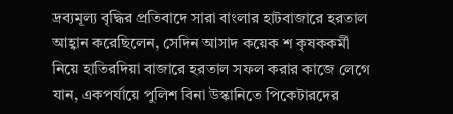দ্রব্যমূল্য বৃদ্ধির প্রতিবাদে সারা বাংলার হাটবাজারে হরতাল আহ্বান করেছিলেন, সেদিন আসাদ কয়েক শ কৃষককর্মী নিয়ে হাতিরদিয়া বাজারে হরতাল সফল করার কাজে লেগে যান, একপর্যায়ে পুলিশ বিনা উস্কানিতে পিকেটারদের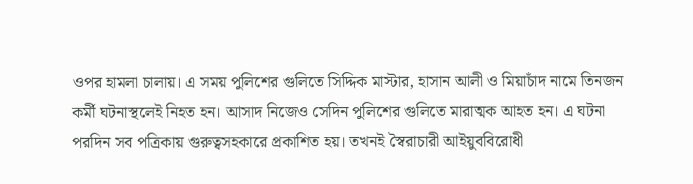ওপর হামলা চালায়। এ সময় পুলিশের গুলিতে সিদ্দিক মাস্টার, হাসান আলী ও মিয়াচাঁদ নামে তিনজন কর্মী ঘটনাস্থলেই নিহত হন। আসাদ নিজেও সেদিন পুলিশের গুলিতে মারাত্মক আহত হন। এ ঘটনা পরদিন সব পত্রিকায় গুরুত্বসহকারে প্রকাশিত হয়। তখনই স্বৈরাচারী আইয়ুববিরোধী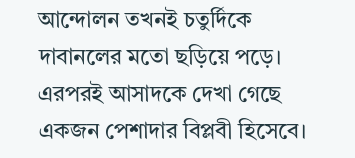আন্দোলন তখনই চতুর্দিকে দাবানলের মতো ছড়িয়ে পড়ে। এরপরই আসাদকে দেখা গেছে একজন পেশাদার বিপ্লবী হিসেবে।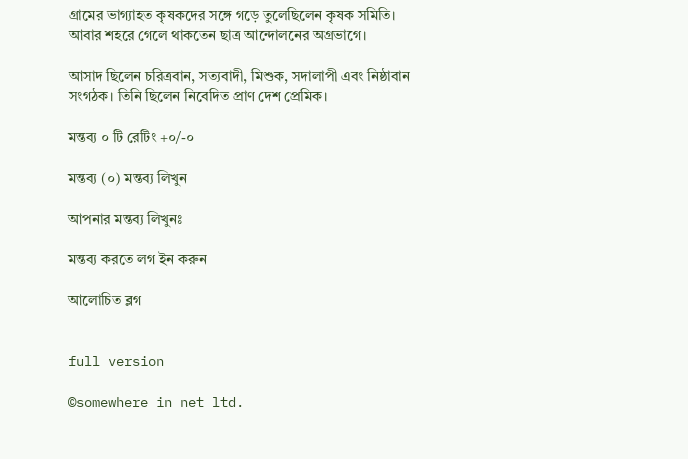গ্রামের ভাগ্যাহত কৃষকদের সঙ্গে গড়ে তুলেছিলেন কৃষক সমিতি। আবার শহরে গেলে থাকতেন ছাত্র আন্দোলনের অগ্রভাগে।

আসাদ ছিলেন চরিত্রবান, সত্যবাদী, মিশুক, সদালাপী এবং নিষ্ঠাবান সংগঠক। তিনি ছিলেন নিবেদিত প্রাণ দেশ প্রেমিক।

মন্তব্য ০ টি রেটিং +০/-০

মন্তব্য (০) মন্তব্য লিখুন

আপনার মন্তব্য লিখুনঃ

মন্তব্য করতে লগ ইন করুন

আলোচিত ব্লগ


full version

©somewhere in net ltd.